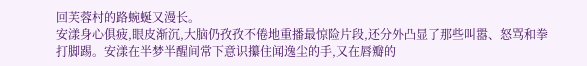回芙蓉村的路蜿蜒又漫长。
安漾身心俱疲,眼皮渐沉,大脑仍孜孜不倦地重播最惊险片段,还分外凸显了那些叫嚣、怒骂和拳打脚踢。安漾在半梦半醒间常下意识攥住闻逸尘的手,又在唇瓣的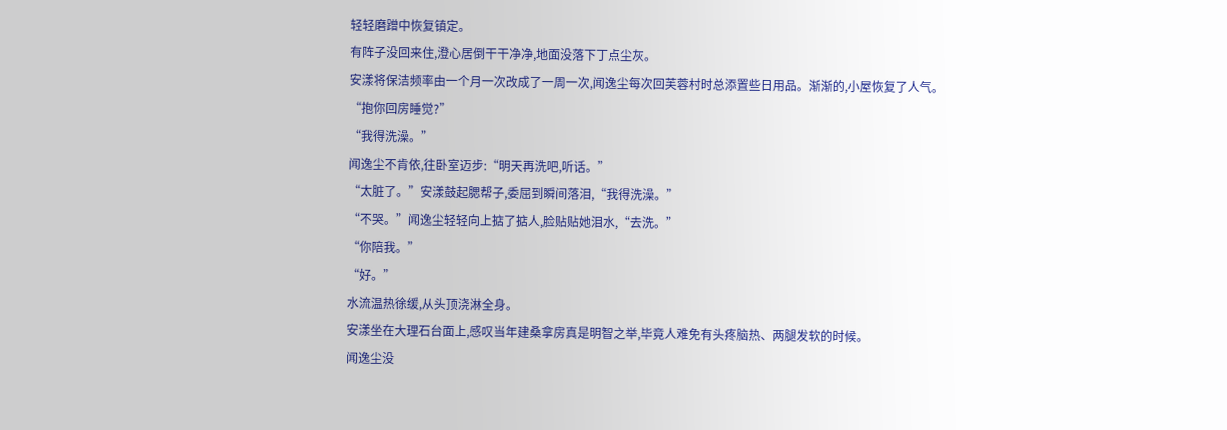轻轻磨蹭中恢复镇定。
有阵子没回来住,澄心居倒干干净净,地面没落下丁点尘灰。
安漾将保洁频率由一个月一次改成了一周一次,闻逸尘每次回芙蓉村时总添置些日用品。渐渐的,小屋恢复了人气。
“抱你回房睡觉?”
“我得洗澡。”
闻逸尘不肯依,往卧室迈步:“明天再洗吧,听话。”
“太脏了。”安漾鼓起腮帮子,委屈到瞬间落泪,“我得洗澡。”
“不哭。”闻逸尘轻轻向上掂了掂人,脸贴贴她泪水,“去洗。”
“你陪我。”
“好。”
水流温热徐缓,从头顶浇淋全身。
安漾坐在大理石台面上,感叹当年建桑拿房真是明智之举,毕竟人难免有头疼脑热、两腿发软的时候。
闻逸尘没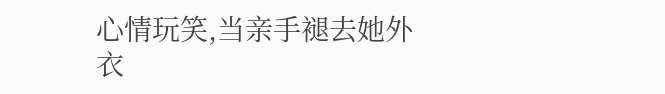心情玩笑,当亲手褪去她外衣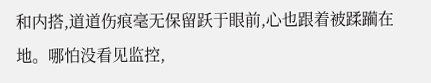和内搭,道道伤痕毫无保留跃于眼前,心也跟着被蹂躏在地。哪怕没看见监控,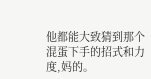他都能大致猜到那个混蛋下手的招式和力度,妈的。